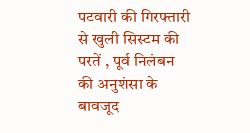पटवारी की गिरफ्तारी से खुली सिस्टम की परतें , पूर्व निलंबन की अनुशंसा के बावजूद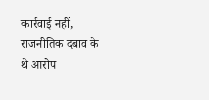कार्रवाई नहीं, राजनीतिक दबाव के थे आरोप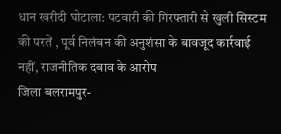धान खरीदी घोटाला: पटवारी की गिरफ्तारी से खुली सिस्टम की परतें , पूर्व निलंबन की अनुशंसा के बावजूद कार्रवाई नहीं, राजनीतिक दबाव के आरोप
जिला बलरामपुर-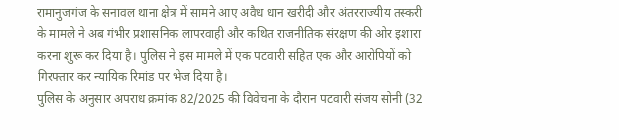रामानुजगंज के सनावल थाना क्षेत्र में सामने आए अवैध धान खरीदी और अंतरराज्यीय तस्करी के मामले ने अब गंभीर प्रशासनिक लापरवाही और कथित राजनीतिक संरक्षण की ओर इशारा करना शुरू कर दिया है। पुलिस ने इस मामले में एक पटवारी सहित एक और आरोपियों को गिरफ्तार कर न्यायिक रिमांड पर भेज दिया है।
पुलिस के अनुसार अपराध क्रमांक 82/2025 की विवेचना के दौरान पटवारी संजय सोनी (32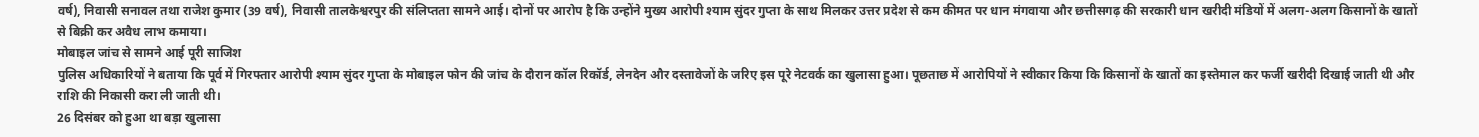वर्ष), निवासी सनावल तथा राजेश कुमार (39 वर्ष), निवासी तालकेश्वरपुर की संलिप्तता सामने आई। दोनों पर आरोप है कि उन्होंने मुख्य आरोपी श्याम सुंदर गुप्ता के साथ मिलकर उत्तर प्रदेश से कम कीमत पर धान मंगवाया और छत्तीसगढ़ की सरकारी धान खरीदी मंडियों में अलग-अलग किसानों के खातों से बिक्री कर अवैध लाभ कमाया।
मोबाइल जांच से सामने आई पूरी साजिश
पुलिस अधिकारियों ने बताया कि पूर्व में गिरफ्तार आरोपी श्याम सुंदर गुप्ता के मोबाइल फोन की जांच के दौरान कॉल रिकॉर्ड, लेनदेन और दस्तावेजों के जरिए इस पूरे नेटवर्क का खुलासा हुआ। पूछताछ में आरोपियों ने स्वीकार किया कि किसानों के खातों का इस्तेमाल कर फर्जी खरीदी दिखाई जाती थी और राशि की निकासी करा ली जाती थी।
26 दिसंबर को हुआ था बड़ा खुलासा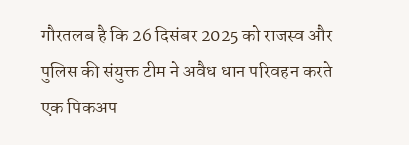गौरतलब है कि 26 दिसंबर 2025 को राजस्व और पुलिस की संयुक्त टीम ने अवैध धान परिवहन करते एक पिकअप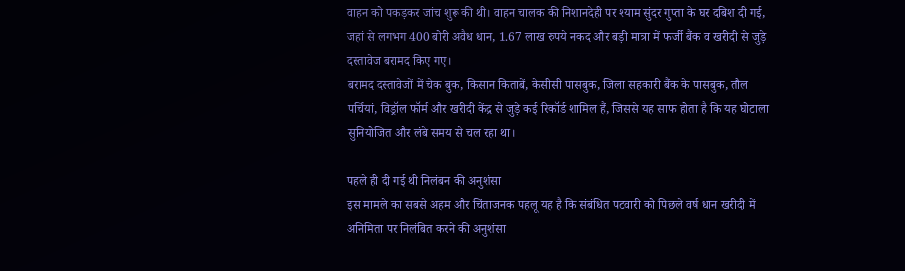वाहन को पकड़कर जांच शुरू की थी। वाहन चालक की निशानदेही पर श्याम सुंदर गुप्ता के घर दबिश दी गई, जहां से लगभग 400 बोरी अवैध धान, 1.67 लाख रुपये नकद और बड़ी मात्रा में फर्जी बैंक व खरीदी से जुड़े दस्तावेज बरामद किए गए।
बरामद दस्तावेजों में चेक बुक, किसान किताबें, केसीसी पासबुक, जिला सहकारी बैंक के पासबुक, तौल पर्चियां, विड्रॉल फॉर्म और खरीदी केंद्र से जुड़े कई रिकॉर्ड शामिल हैं, जिससे यह साफ होता है कि यह घोटाला सुनियोजित और लंबे समय से चल रहा था।

पहले ही दी गई थी निलंबन की अनुशंसा
इस मामले का सबसे अहम और चिंताजनक पहलू यह है कि संबंधित पटवारी को पिछले वर्ष धान खरीदी में अनिमिता पर निलंबित करने की अनुशंसा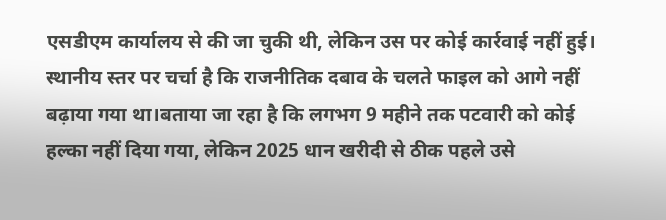एसडीएम कार्यालय से की जा चुकी थी, लेकिन उस पर कोई कार्रवाई नहीं हुई। स्थानीय स्तर पर चर्चा है कि राजनीतिक दबाव के चलते फाइल को आगे नहीं बढ़ाया गया था।बताया जा रहा है कि लगभग 9 महीने तक पटवारी को कोई हल्का नहीं दिया गया, लेकिन 2025 धान खरीदी से ठीक पहले उसे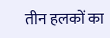तीन हलकों का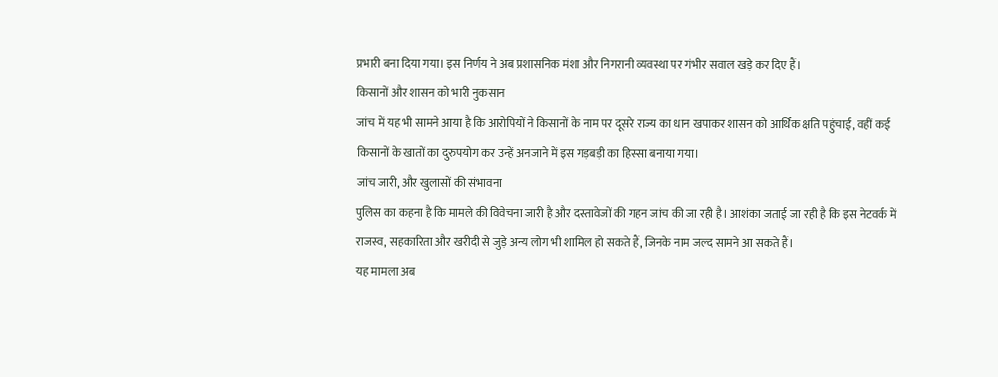प्रभारी बना दिया गया। इस निर्णय ने अब प्रशासनिक मंशा और निगरानी व्यवस्था पर गंभीर सवाल खड़े कर दिए हैं।
किसानों और शासन को भारी नुकसान
जांच में यह भी सामने आया है कि आरोपियों ने किसानों के नाम पर दूसरे राज्य का धान खपाकर शासन को आर्थिक क्षति पहुंचाई, वहीं कई किसानों के खातों का दुरुपयोग कर उन्हें अनजाने में इस गड़बड़ी का हिस्सा बनाया गया।
जांच जारी, और खुलासों की संभावना
पुलिस का कहना है कि मामले की विवेचना जारी है और दस्तावेजों की गहन जांच की जा रही है। आशंका जताई जा रही है कि इस नेटवर्क में राजस्व, सहकारिता और खरीदी से जुड़े अन्य लोग भी शामिल हो सकते हैं, जिनके नाम जल्द सामने आ सकते हैं।
यह मामला अब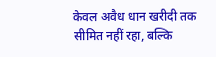केवल अवैध धान खरीदी तक सीमित नहीं रहा, बल्कि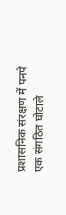प्रशासनिक संरक्षण में पनपे एक संगठित घोटाले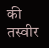की तस्वीर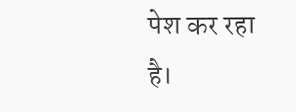पेश कर रहा है।